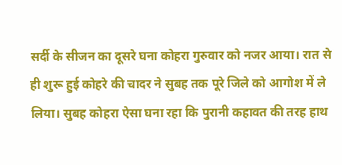सर्दी के सीजन का दूसरे घना कोहरा गुरुवार को नजर आया। रात से ही शुरू हुई कोहरे की चादर ने सुबह तक पूरे जिले को आगोश में ले लिया। सुबह कोहरा ऐसा घना रहा कि पुरानी कहावत की तरह हाथ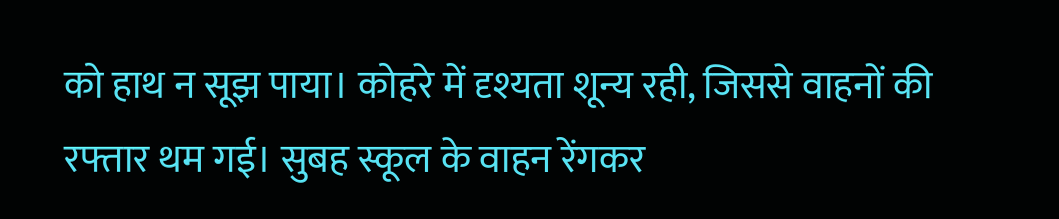को हाथ न सूझ पाया। कोहरे में दृश्यता शून्य रही, जिससे वाहनों की रफ्तार थम गई। सुबह स्कूल के वाहन रेंगकर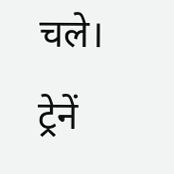चले। ट्रेनें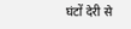घंटों देरी से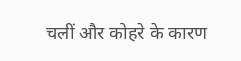चलीं और कोहरे के कारण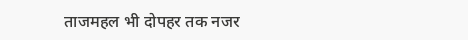ताजमहल भी दोपहर तक नजर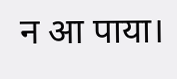न आ पाया।